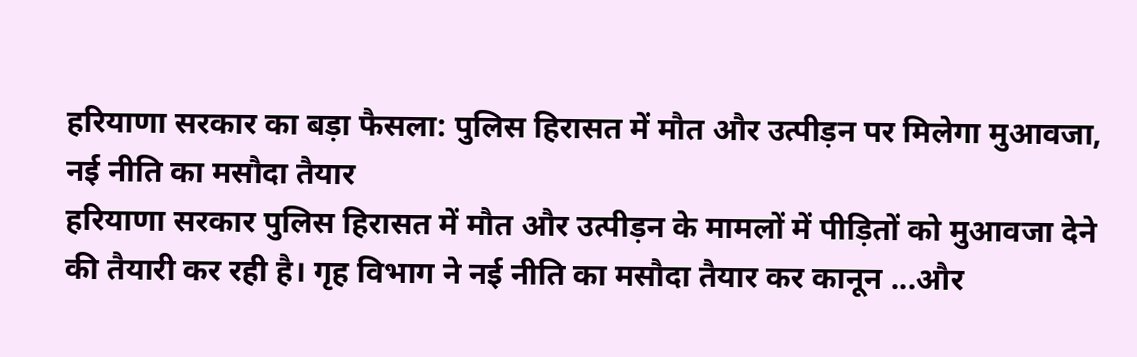हरियाणा सरकार का बड़ा फैसला: पुलिस हिरासत में मौत और उत्पीड़न पर मिलेगा मुआवजा, नई नीति का मसौदा तैयार
हरियाणा सरकार पुलिस हिरासत में मौत और उत्पीड़न के मामलों में पीड़ितों को मुआवजा देने की तैयारी कर रही है। गृह विभाग ने नई नीति का मसौदा तैयार कर कानून ...और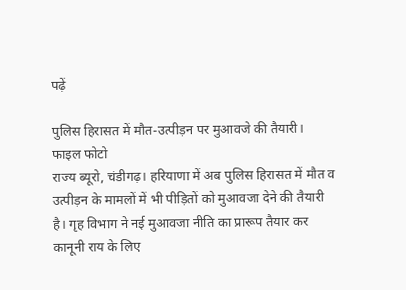पढ़ें

पुलिस हिरासत में मौत-उत्पीड़न पर मुआवजे की तैयारी। फाइल फोटो
राज्य ब्यूरो, चंडीगढ़। हरियाणा में अब पुलिस हिरासत में मौत व उत्पीड़न के मामलों में भी पीड़ितों को मुआवजा देने की तैयारी है। गृह विभाग ने नई मुआवजा नीति का प्रारूप तैयार कर कानूनी राय के लिए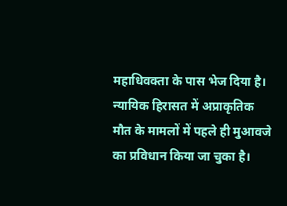महाधिवक्ता के पास भेज दिया है। न्यायिक हिरासत में अप्राकृतिक मौत के मामलों में पहले ही मुआवजे का प्रविधान किया जा चुका है।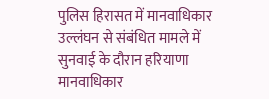पुलिस हिरासत में मानवाधिकार उल्लंघन से संबंधित मामले में सुनवाई के दौरान हरियाणा मानवाधिकार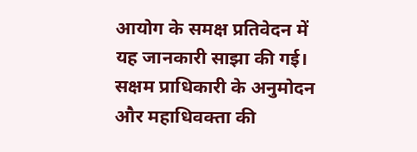आयोग के समक्ष प्रतिवेदन में यह जानकारी साझा की गई। सक्षम प्राधिकारी के अनुमोदन और महाधिवक्ता की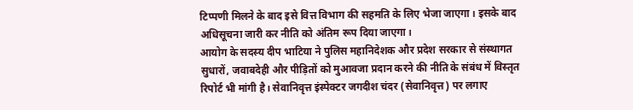टिप्पणी मिलने के बाद इसे वित्त विभाग की सहमति के लिए भेजा जाएगा। इसके बाद अधिसूचना जारी कर नीति को अंतिम रूप दिया जाएगा।
आयोग के सदस्य दीप भाटिया ने पुलिस महानिदेशक और प्रदेश सरकार से संस्थागत सुधारों, जवाबदेही और पीड़ितों को मुआवजा प्रदान करने की नीति के संबंध में विस्तृत रिपोर्ट भी मांगी है। सेवानिवृत्त इंस्पेक्टर जगदीश चंदर (सेवानिवृत्त) पर लगाए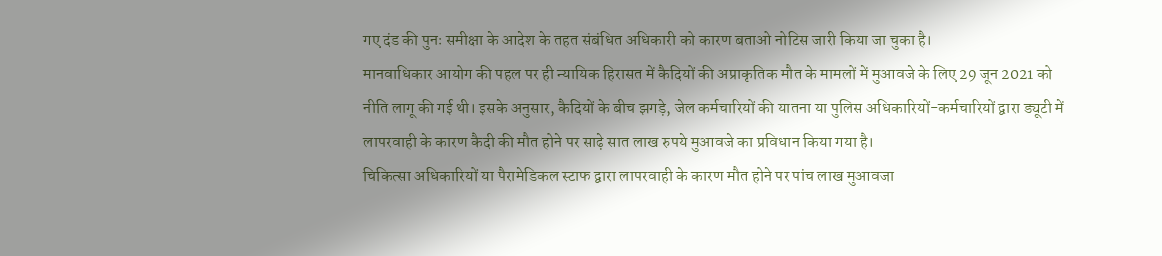गए दंड की पुनः समीक्षा के आदेश के तहत संबंधित अधिकारी को कारण बताओ नोटिस जारी किया जा चुका है।
मानवाधिकार आयोग की पहल पर ही न्यायिक हिरासत में कैदियों की अप्राकृतिक मौत के मामलों में मुआवजे के लिए 29 जून 2021 को नीति लागू की गई थी। इसके अनुसार, कैदियों के बीच झगड़े, जेल कर्मचारियों की यातना या पुलिस अधिकारियों-कर्मचारियों द्वारा ड्यूटी में लापरवाही के कारण कैदी की मौत होने पर साढ़े सात लाख रुपये मुआवजे का प्रविधान किया गया है।
चिकित्सा अधिकारियों या पैरामेडिकल स्टाफ द्वारा लापरवाही के कारण मौत होने पर पांच लाख मुआवजा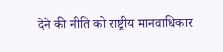देने की नीति को राष्ट्रीय मानवाधिकार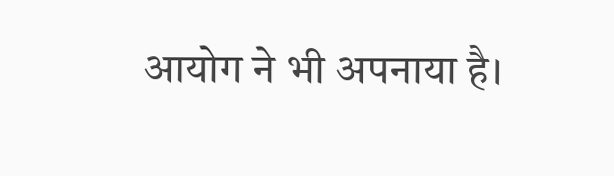आयोग ने भी अपनाया है।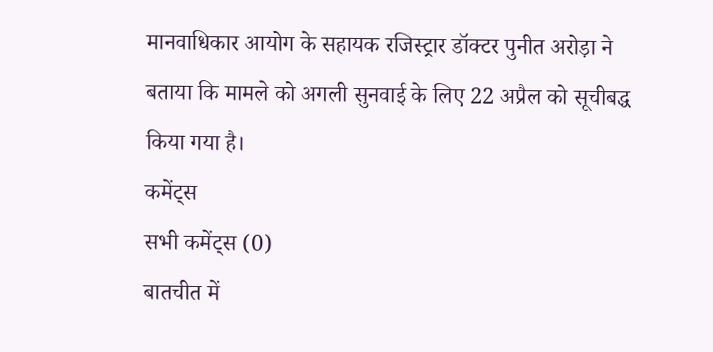मानवाधिकार आयोग के सहायक रजिस्ट्रार डॉक्टर पुनीत अरोड़ा ने बताया कि मामले को अगली सुनवाई के लिए 22 अप्रैल को सूचीबद्ध किया गया है।
कमेंट्स
सभी कमेंट्स (0)
बातचीत में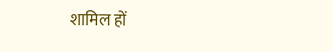शामिल हों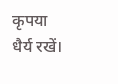कृपया धैर्य रखें।